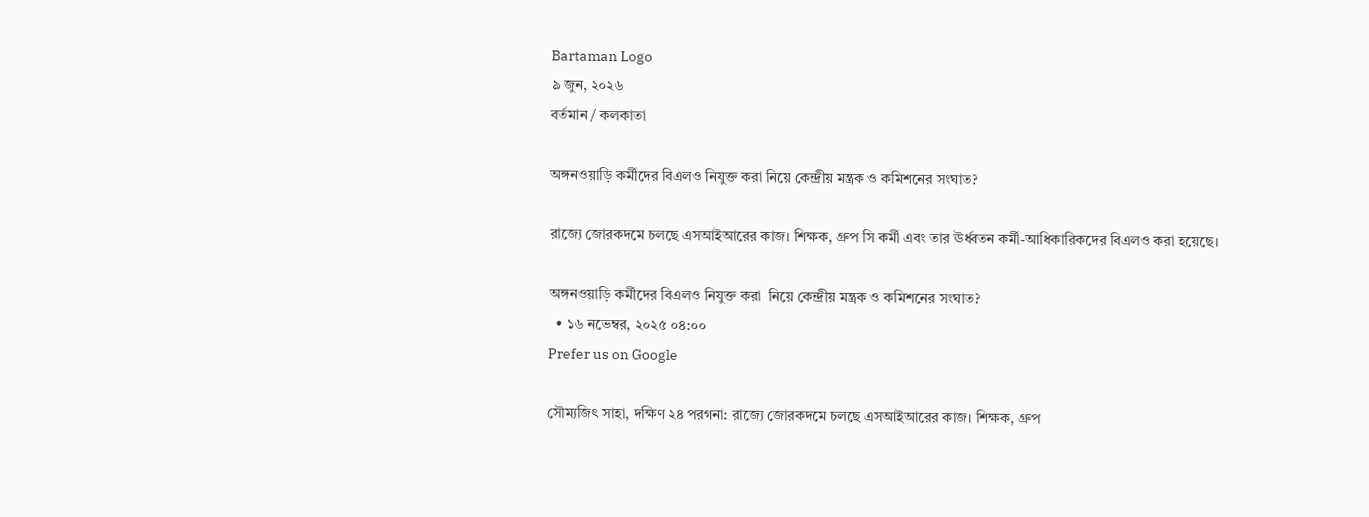Bartaman Logo
৯ জুন, ২০২৬
বর্তমান / কলকাতা

অঙ্গনওয়াড়ি কর্মীদের বিএলও নিযুক্ত করা নিয়ে কেন্দ্রীয় মন্ত্রক ও কমিশনের সংঘাত?

রাজ্যে জোরকদমে চলছে এসআইআরের কাজ। শিক্ষক, গ্রুপ সি কর্মী এবং তার ঊর্ধ্বতন কর্মী-আধিকারিকদের বিএলও করা হয়েছে।

অঙ্গনওয়াড়ি কর্মীদের বিএলও নিযুক্ত করা  নিয়ে কেন্দ্রীয় মন্ত্রক ও কমিশনের সংঘাত?
  • ১৬ নভেম্বর, ২০২৫ ০৪:০০
Prefer us on Google

সৌম্যজিৎ সাহা, দক্ষিণ ২৪ পরগনা: রাজ্যে জোরকদমে চলছে এসআইআরের কাজ। শিক্ষক, গ্রুপ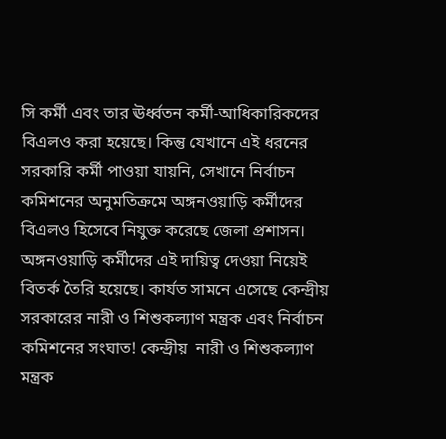সি কর্মী এবং তার ঊর্ধ্বতন কর্মী-আধিকারিকদের বিএলও করা হয়েছে। কিন্তু যেখানে এই ধরনের সরকারি কর্মী পাওয়া যায়নি, সেখানে নির্বাচন কমিশনের অনুমতিক্রমে অঙ্গনওয়াড়ি কর্মীদের বিএলও হিসেবে নিযুক্ত করেছে জেলা প্রশাসন। অঙ্গনওয়াড়ি কর্মীদের এই দায়িত্ব দেওয়া নিয়েই বিতর্ক তৈরি হয়েছে। কার্যত সামনে এসেছে কেন্দ্রীয় সরকারের নারী ও শিশুকল্যাণ মন্ত্রক এবং নির্বাচন কমিশনের সংঘাত! কেন্দ্রীয়  নারী ও শিশুকল্যাণ মন্ত্রক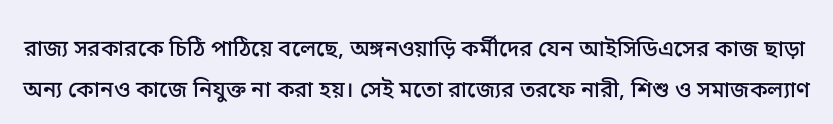রাজ্য সরকারকে চিঠি পাঠিয়ে বলেছে, অঙ্গনওয়াড়ি কর্মীদের যেন আইসিডিএসের কাজ ছাড়া অন্য কোনও কাজে নিযুক্ত না করা হয়। সেই মতো রাজ্যের তরফে নারী, শিশু ও সমাজকল্যাণ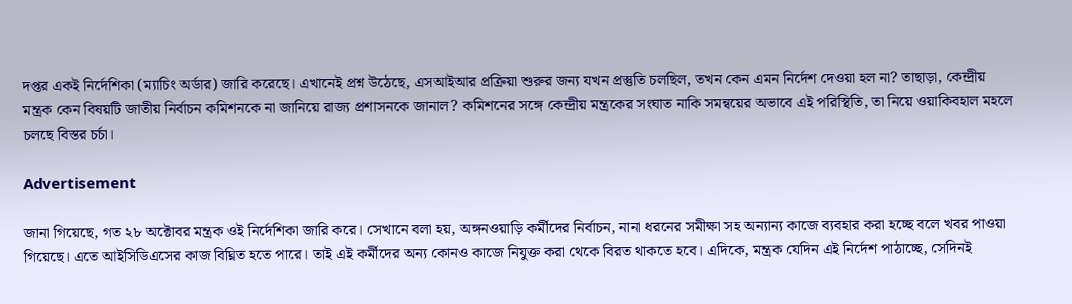দপ্তর একই নির্দেশিকা (ম্যাচিং অর্ডার) জারি করেছে। এখানেই প্রশ্ন উঠেছে, এসআইআর প্রক্রিয়া শুরুর জন্য যখন প্রস্তুতি চলছিল, তখন কেন এমন নির্দেশ দেওয়া হল না? তাছাড়া, কেন্দ্রীয় মন্ত্রক কেন বিষয়টি জাতীয় নির্বাচন কমিশনকে না জানিয়ে রাজ্য প্রশাসনকে জানাল? কমিশনের সঙ্গে কেন্দ্রীয় মন্ত্রকের সংঘাত নাকি সমন্বয়ের অভাবে এই পরিস্থিতি, তা নিয়ে ওয়াকিবহাল মহলে চলছে বিস্তর চর্চা।

Advertisement

জানা গিয়েছে, গত ২৮ অক্টোবর মন্ত্রক ওই নির্দেশিকা জারি করে। সেখানে বলা হয়, অঙ্গনওয়াড়ি কর্মীদের নির্বাচন, নানা ধরনের সমীক্ষা সহ অন্যান্য কাজে ব্যবহার করা হচ্ছে বলে খবর পাওয়া গিয়েছে। এতে আইসিডিএসের কাজ বিঘ্নিত হতে পারে। তাই এই কর্মীদের অন্য কোনও কাজে নিযুক্ত করা থেকে বিরত থাকতে হবে। এদিকে, মন্ত্রক যেদিন এই নির্দেশ পাঠাচ্ছে, সেদিনই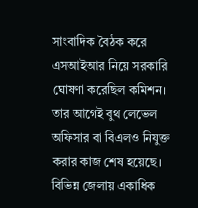সাংবাদিক বৈঠক করে এসআইআর নিয়ে সরকারি ঘোষণা করেছিল কমিশন। তার আগেই বুথ লেভেল অফিসার বা বিএলও নিযুক্ত করার কাজ শেষ হয়েছে। বিভিন্ন জেলায় একাধিক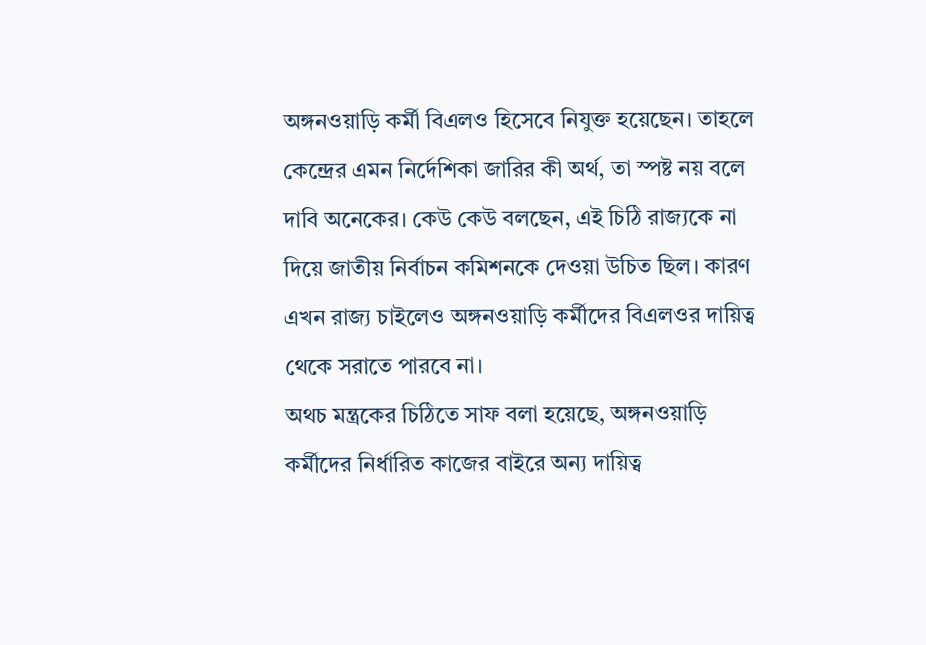অঙ্গনওয়াড়ি কর্মী বিএলও হিসেবে নিযুক্ত হয়েছেন। তাহলে কেন্দ্রের এমন নির্দেশিকা জারির কী অর্থ, তা স্পষ্ট নয় বলে দাবি অনেকের। কেউ কেউ বলছেন, এই চিঠি রাজ্যকে না দিয়ে জাতীয় নির্বাচন কমিশনকে দেওয়া উচিত ছিল। কারণ এখন রাজ্য চাইলেও অঙ্গনওয়াড়ি কর্মীদের বিএলওর দায়িত্ব থেকে সরাতে পারবে না।
অথচ মন্ত্রকের চিঠিতে সাফ বলা হয়েছে, অঙ্গনওয়াড়ি কর্মীদের নির্ধারিত কাজের বাইরে অন্য দায়িত্ব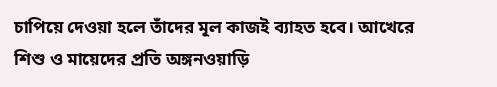চাপিয়ে দেওয়া হলে তাঁদের মূল কাজই ব্যাহত হবে। আখেরে শিশু ও মায়েদের প্রতি অঙ্গনওয়াড়ি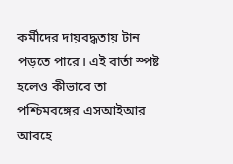কর্মীদের দায়বদ্ধতায় টান পড়তে পারে। এই বার্তা স্পষ্ট হলেও কীভাবে তা পশ্চিমবঙ্গের এসআইআর আবহে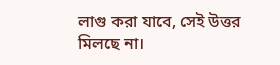লাগু করা যাবে, সেই উত্তর মিলছে না।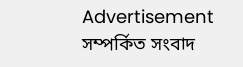Advertisement
সম্পর্কিত সংবাদ